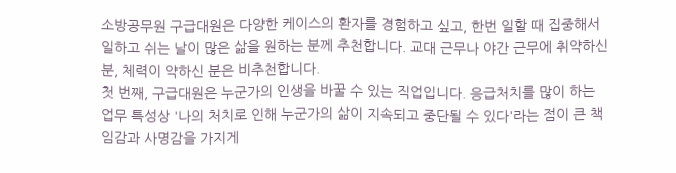소방공무원 구급대원은 다양한 케이스의 환자를 경험하고 싶고, 한번 일할 때 집중해서 일하고 쉬는 날이 많은 삶을 원하는 분께 추천합니다. 교대 근무나 야간 근무에 취약하신 분, 체력이 약하신 분은 비추천합니다.
첫 번째, 구급대원은 누군가의 인생을 바꿀 수 있는 직업입니다. 응급처치를 많이 하는 업무 특성상 '나의 처치로 인해 누군가의 삶이 지속되고 중단될 수 있다'라는 점이 큰 책임감과 사명감을 가지게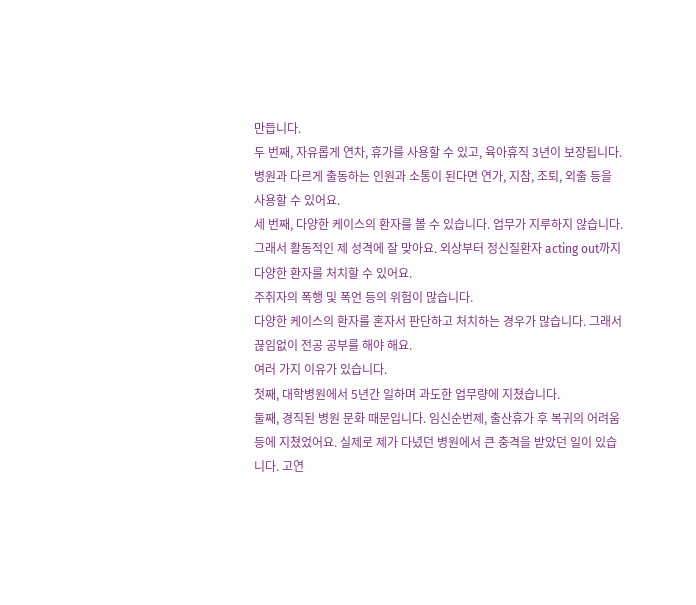만듭니다.
두 번째, 자유롭게 연차, 휴가를 사용할 수 있고, 육아휴직 3년이 보장됩니다. 병원과 다르게 출동하는 인원과 소통이 된다면 연가, 지참, 조퇴, 외출 등을 사용할 수 있어요.
세 번째, 다양한 케이스의 환자를 볼 수 있습니다. 업무가 지루하지 않습니다. 그래서 활동적인 제 성격에 잘 맞아요. 외상부터 정신질환자 acting out까지 다양한 환자를 처치할 수 있어요.
주취자의 폭행 및 폭언 등의 위험이 많습니다.
다양한 케이스의 환자를 혼자서 판단하고 처치하는 경우가 많습니다. 그래서 끊임없이 전공 공부를 해야 해요.
여러 가지 이유가 있습니다.
첫째, 대학병원에서 5년간 일하며 과도한 업무량에 지쳤습니다.
둘째, 경직된 병원 문화 때문입니다. 임신순번제, 출산휴가 후 복귀의 어려움 등에 지쳤었어요. 실제로 제가 다녔던 병원에서 큰 충격을 받았던 일이 있습니다. 고연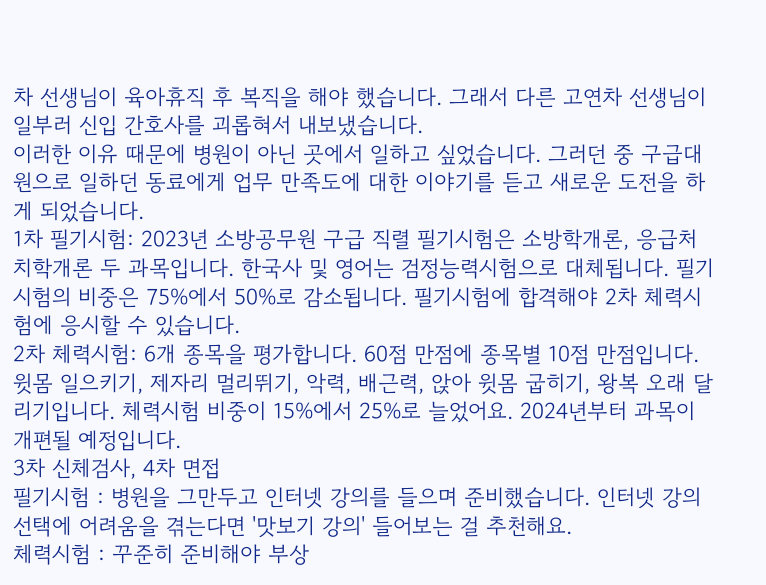차 선생님이 육아휴직 후 복직을 해야 했습니다. 그래서 다른 고연차 선생님이 일부러 신입 간호사를 괴롭혀서 내보냈습니다.
이러한 이유 때문에 병원이 아닌 곳에서 일하고 싶었습니다. 그러던 중 구급대원으로 일하던 동료에게 업무 만족도에 대한 이야기를 듣고 새로운 도전을 하게 되었습니다.
1차 필기시험: 2023년 소방공무원 구급 직렬 필기시험은 소방학개론, 응급처치학개론 두 과목입니다. 한국사 및 영어는 검정능력시험으로 대체됩니다. 필기시험의 비중은 75%에서 50%로 감소됩니다. 필기시험에 합격해야 2차 체력시험에 응시할 수 있습니다.
2차 체력시험: 6개 종목을 평가합니다. 60점 만점에 종목별 10점 만점입니다. 윗몸 일으키기, 제자리 멀리뛰기, 악력, 배근력, 앉아 윗몸 굽히기, 왕복 오래 달리기입니다. 체력시험 비중이 15%에서 25%로 늘었어요. 2024년부터 과목이 개편될 예정입니다.
3차 신체검사, 4차 면접
필기시험 : 병원을 그만두고 인터넷 강의를 들으며 준비했습니다. 인터넷 강의 선택에 어려움을 겪는다면 '맛보기 강의' 들어보는 걸 추천해요.
체력시험 : 꾸준히 준비해야 부상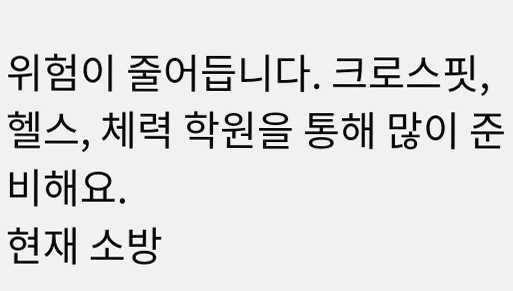위험이 줄어듭니다. 크로스핏, 헬스, 체력 학원을 통해 많이 준비해요.
현재 소방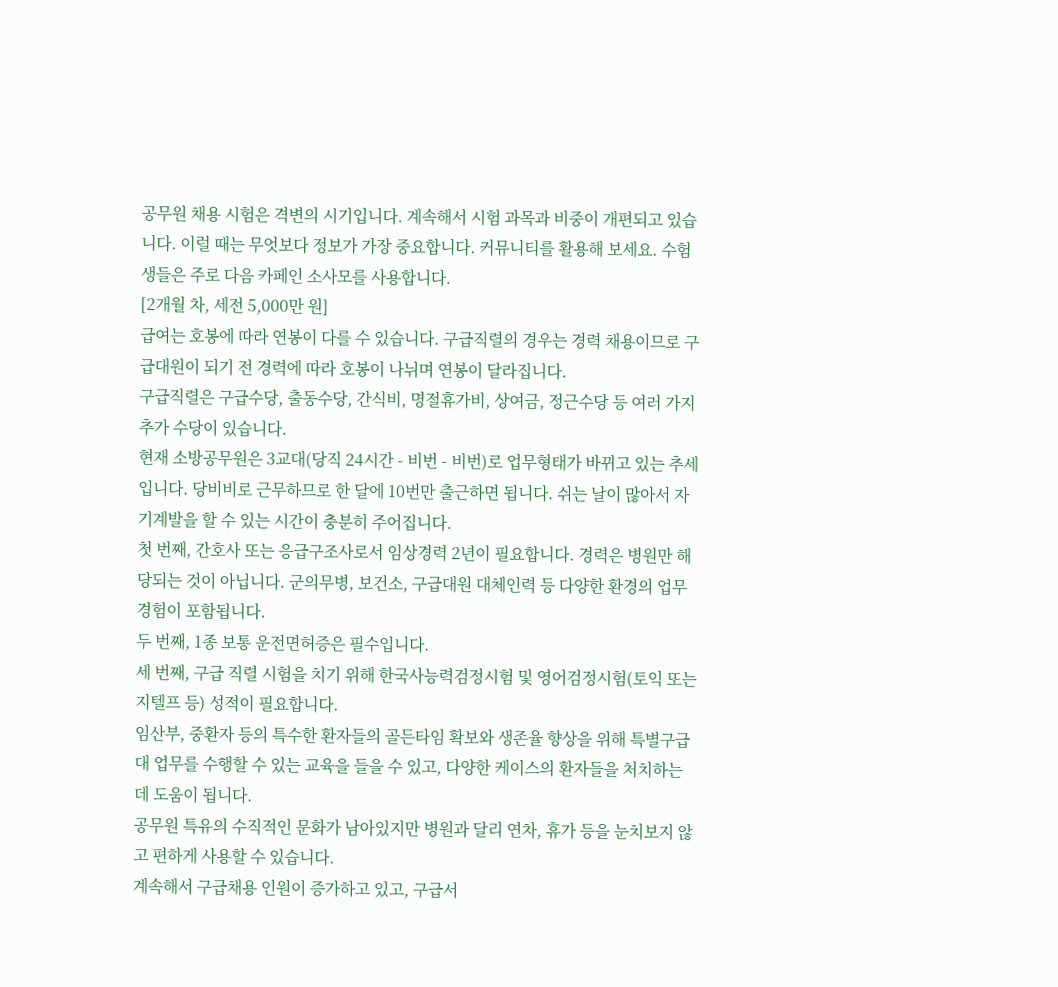공무원 채용 시험은 격변의 시기입니다. 계속해서 시험 과목과 비중이 개편되고 있습니다. 이럴 때는 무엇보다 정보가 가장 중요합니다. 커뮤니티를 활용해 보세요. 수험생들은 주로 다음 카페인 소사모를 사용합니다.
[2개월 차, 세전 5,000만 원]
급여는 호봉에 따라 연봉이 다를 수 있습니다. 구급직렬의 경우는 경력 채용이므로 구급대원이 되기 전 경력에 따라 호봉이 나뉘며 연봉이 달라집니다.
구급직렬은 구급수당, 출동수당, 간식비, 명절휴가비, 상여금, 정근수당 등 여러 가지 추가 수당이 있습니다.
현재 소방공무원은 3교대(당직 24시간 - 비번 - 비번)로 업무형태가 바뀌고 있는 추세입니다. 당비비로 근무하므로 한 달에 10번만 출근하면 됩니다. 쉬는 날이 많아서 자기계발을 할 수 있는 시간이 충분히 주어집니다.
첫 번째, 간호사 또는 응급구조사로서 임상경력 2년이 필요합니다. 경력은 병원만 해당되는 것이 아닙니다. 군의무병, 보건소, 구급대원 대체인력 등 다양한 환경의 업무 경험이 포함됩니다.
두 번째, 1종 보통 운전면허증은 필수입니다.
세 번째, 구급 직렬 시험을 치기 위해 한국사능력검정시험 및 영어검정시험(토익 또는 지텔프 등) 성적이 필요합니다.
임산부, 중환자 등의 특수한 환자들의 골든타임 확보와 생존율 향상을 위해 특별구급대 업무를 수행할 수 있는 교육을 들을 수 있고, 다양한 케이스의 환자들을 처치하는 데 도움이 됩니다.
공무원 특유의 수직적인 문화가 남아있지만 병원과 달리 연차, 휴가 등을 눈치보지 않고 편하게 사용할 수 있습니다.
계속해서 구급채용 인원이 증가하고 있고, 구급서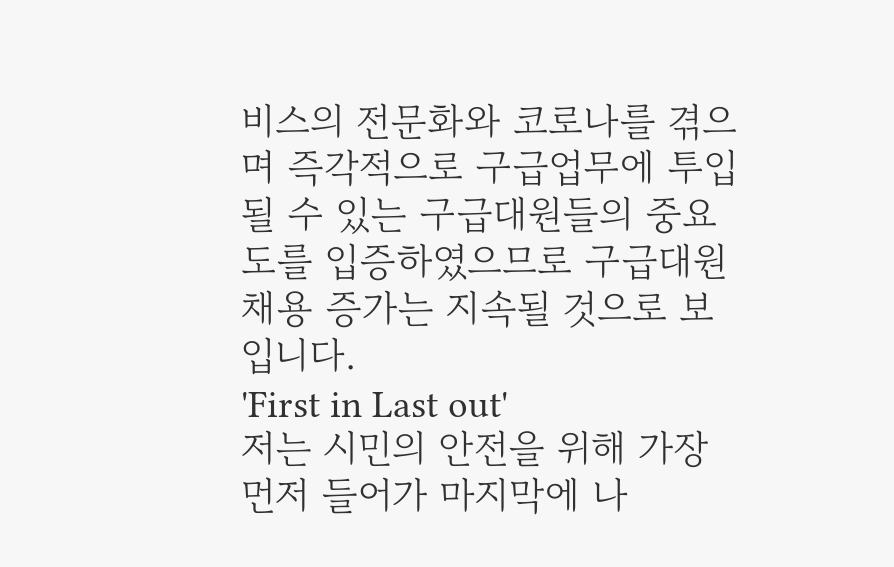비스의 전문화와 코로나를 겪으며 즉각적으로 구급업무에 투입될 수 있는 구급대원들의 중요도를 입증하였으므로 구급대원 채용 증가는 지속될 것으로 보입니다.
'First in Last out'
저는 시민의 안전을 위해 가장 먼저 들어가 마지막에 나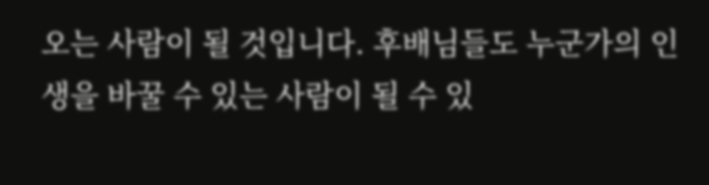오는 사람이 될 것입니다. 후배님들도 누군가의 인생을 바꿀 수 있는 사람이 될 수 있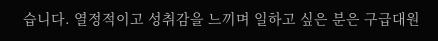습니다. 열정적이고 성취감을 느끼며 일하고 싶은 분은 구급대원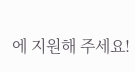에 지원해 주세요!